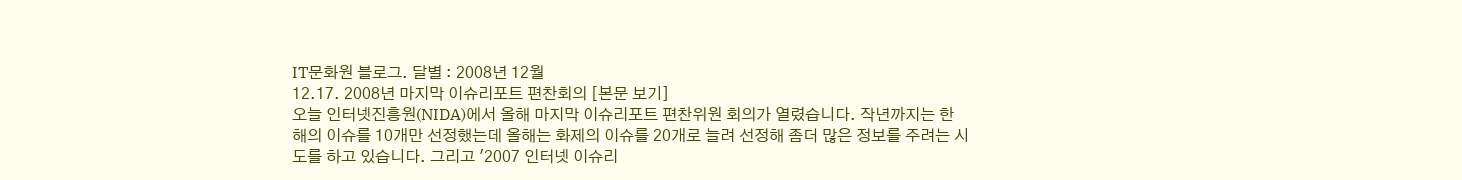IT문화원 블로그. 달별 : 2008년 12월
12.17. 2008년 마지막 이슈리포트 편찬회의 [본문 보기]
오늘 인터넷진흥원(NIDA)에서 올해 마지막 이슈리포트 편찬위원 회의가 열렸습니다. 작년까지는 한 해의 이슈를 10개만 선정했는데 올해는 화제의 이슈를 20개로 늘려 선정해 좀더 많은 정보를 주려는 시도를 하고 있습니다. 그리고 '2007 인터넷 이슈리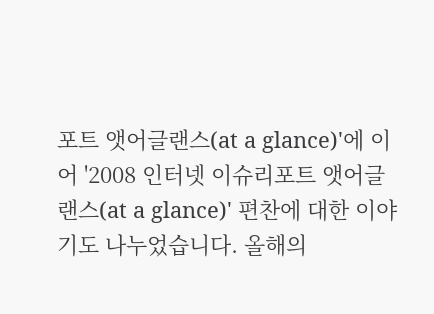포트 앳어글랜스(at a glance)'에 이어 '2008 인터넷 이슈리포트 앳어글랜스(at a glance)' 편찬에 대한 이야기도 나누었습니다. 올해의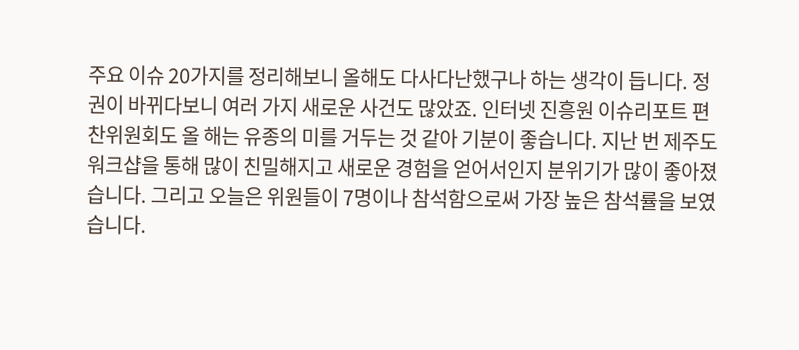주요 이슈 20가지를 정리해보니 올해도 다사다난했구나 하는 생각이 듭니다. 정권이 바뀌다보니 여러 가지 새로운 사건도 많았죠. 인터넷 진흥원 이슈리포트 편찬위원회도 올 해는 유종의 미를 거두는 것 같아 기분이 좋습니다. 지난 번 제주도 워크샵을 통해 많이 친밀해지고 새로운 경험을 얻어서인지 분위기가 많이 좋아졌습니다. 그리고 오늘은 위원들이 7명이나 참석함으로써 가장 높은 참석률을 보였습니다.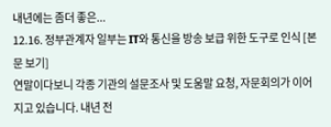내년에는 좀더 좋은...
12.16. 정부관계자 일부는 IT와 통신을 방송 보급 위한 도구로 인식 [본문 보기]
연말이다보니 각종 기관의 설문조사 및 도움말 요청, 자문회의가 이어지고 있습니다. 내년 전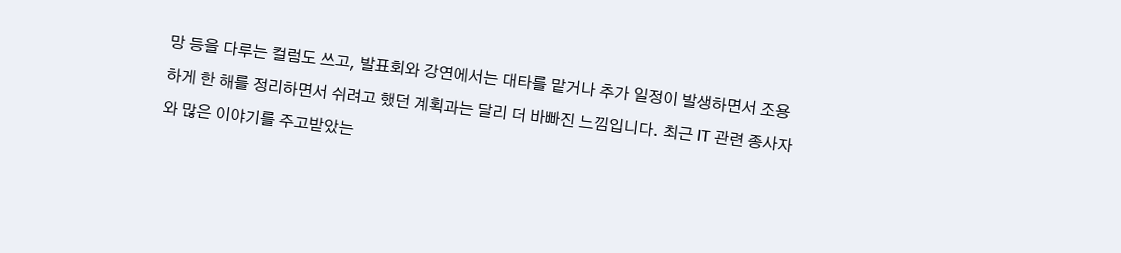망 등을 다루는 컬럼도 쓰고, 발표회와 강연에서는 대타를 맡거나 추가 일정이 발생하면서 조용하게 한 해를 정리하면서 쉬려고 했던 계획과는 달리 더 바빠진 느낌입니다. 최근 IT 관련 종사자와 많은 이야기를 주고받았는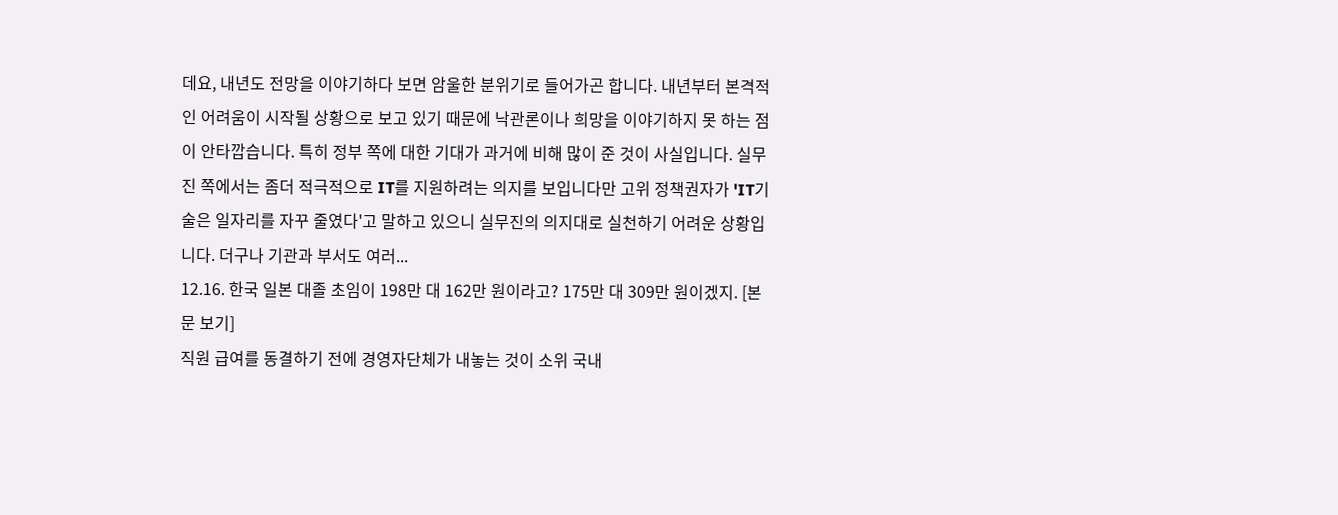데요, 내년도 전망을 이야기하다 보면 암울한 분위기로 들어가곤 합니다. 내년부터 본격적인 어려움이 시작될 상황으로 보고 있기 때문에 낙관론이나 희망을 이야기하지 못 하는 점이 안타깝습니다. 특히 정부 쪽에 대한 기대가 과거에 비해 많이 준 것이 사실입니다. 실무진 쪽에서는 좀더 적극적으로 IT를 지원하려는 의지를 보입니다만 고위 정책권자가 'IT기술은 일자리를 자꾸 줄였다'고 말하고 있으니 실무진의 의지대로 실천하기 어려운 상황입니다. 더구나 기관과 부서도 여러...
12.16. 한국 일본 대졸 초임이 198만 대 162만 원이라고? 175만 대 309만 원이겠지. [본문 보기]
직원 급여를 동결하기 전에 경영자단체가 내놓는 것이 소위 국내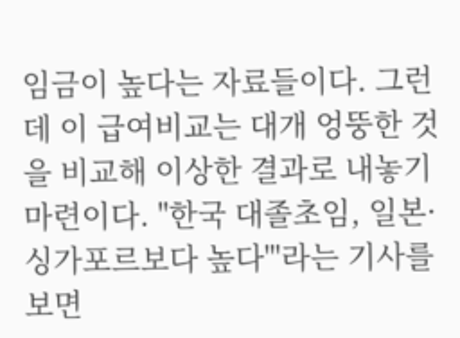임금이 높다는 자료들이다. 그런데 이 급여비교는 대개 엉뚱한 것을 비교해 이상한 결과로 내놓기 마련이다. "한국 대졸초임, 일본·싱가포르보다 높다"'라는 기사를 보면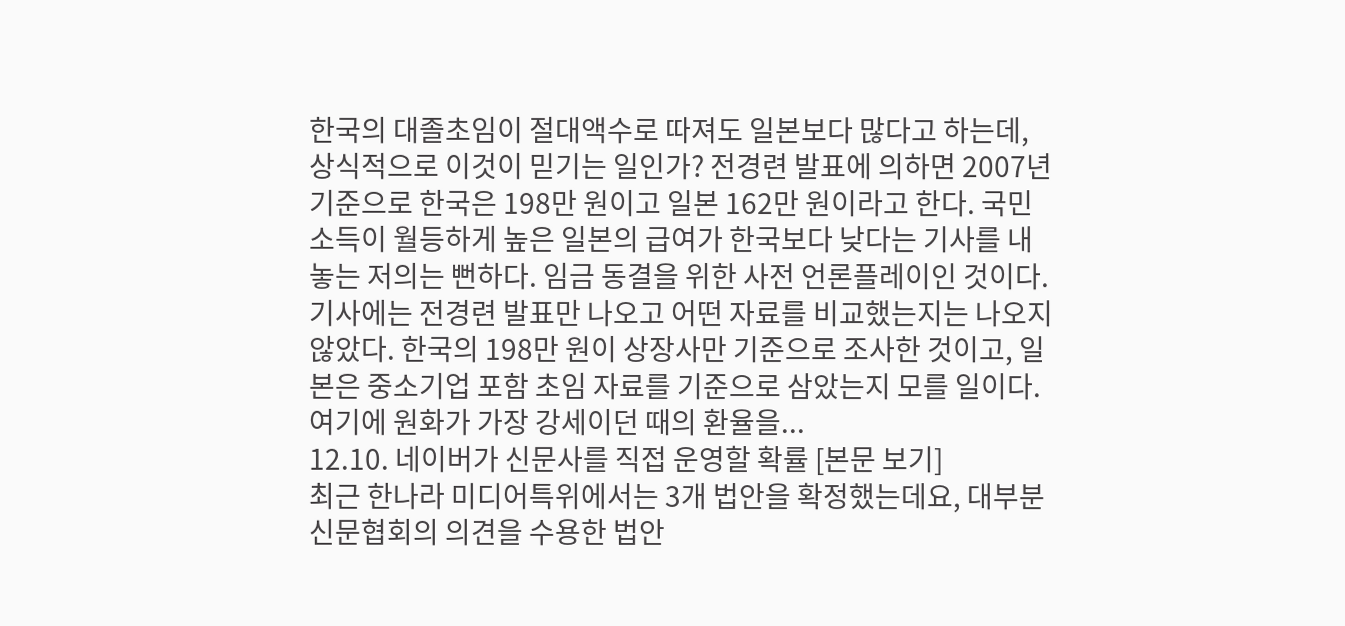한국의 대졸초임이 절대액수로 따져도 일본보다 많다고 하는데, 상식적으로 이것이 믿기는 일인가? 전경련 발표에 의하면 2007년 기준으로 한국은 198만 원이고 일본 162만 원이라고 한다. 국민소득이 월등하게 높은 일본의 급여가 한국보다 낮다는 기사를 내놓는 저의는 뻔하다. 임금 동결을 위한 사전 언론플레이인 것이다. 기사에는 전경련 발표만 나오고 어떤 자료를 비교했는지는 나오지 않았다. 한국의 198만 원이 상장사만 기준으로 조사한 것이고, 일본은 중소기업 포함 초임 자료를 기준으로 삼았는지 모를 일이다. 여기에 원화가 가장 강세이던 때의 환율을...
12.10. 네이버가 신문사를 직접 운영할 확률 [본문 보기]
최근 한나라 미디어특위에서는 3개 법안을 확정했는데요, 대부분 신문협회의 의견을 수용한 법안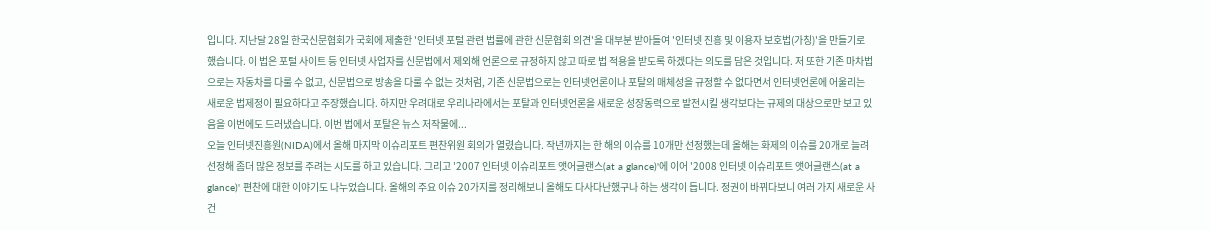입니다. 지난달 28일 한국신문협회가 국회에 제출한 '인터넷 포털 관련 법률에 관한 신문협회 의견'을 대부분 받아들여 '인터넷 진흥 및 이용자 보호법(가칭)'을 만들기로 했습니다. 이 법은 포털 사이트 등 인터넷 사업자를 신문법에서 제외해 언론으로 규정하지 않고 따로 법 적용을 받도록 하겠다는 의도를 담은 것입니다. 저 또한 기존 마차법으로는 자동차를 다룰 수 없고, 신문법으로 방송을 다룰 수 없는 것처럼, 기존 신문법으로는 인터넷언론이나 포탈의 매체성을 규정할 수 없다면서 인터넷언론에 어울리는 새로운 법제정이 필요하다고 주장했습니다. 하지만 우려대로 우리나라에서는 포탈과 인터넷언론을 새로운 성장동력으로 발전시킬 생각보다는 규제의 대상으로만 보고 있음을 이번에도 드러냈습니다. 이번 법에서 포탈은 뉴스 저작물에...
오늘 인터넷진흥원(NIDA)에서 올해 마지막 이슈리포트 편찬위원 회의가 열렸습니다. 작년까지는 한 해의 이슈를 10개만 선정했는데 올해는 화제의 이슈를 20개로 늘려 선정해 좀더 많은 정보를 주려는 시도를 하고 있습니다. 그리고 '2007 인터넷 이슈리포트 앳어글랜스(at a glance)'에 이어 '2008 인터넷 이슈리포트 앳어글랜스(at a glance)' 편찬에 대한 이야기도 나누었습니다. 올해의 주요 이슈 20가지를 정리해보니 올해도 다사다난했구나 하는 생각이 듭니다. 정권이 바뀌다보니 여러 가지 새로운 사건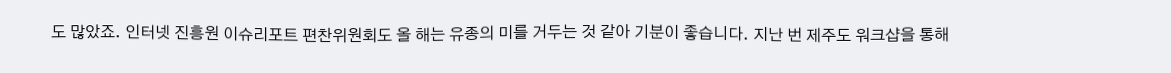도 많았죠. 인터넷 진흥원 이슈리포트 편찬위원회도 올 해는 유종의 미를 거두는 것 같아 기분이 좋습니다. 지난 번 제주도 워크샵을 통해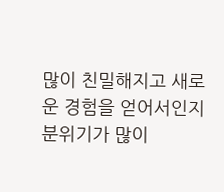많이 친밀해지고 새로운 경험을 얻어서인지 분위기가 많이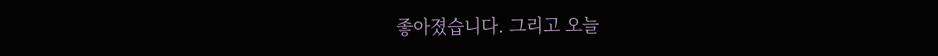좋아졌습니다. 그리고 오늘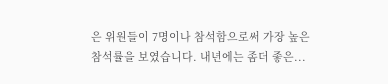은 위원들이 7명이나 참석함으로써 가장 높은 참석률을 보였습니다. 내년에는 좀더 좋은...